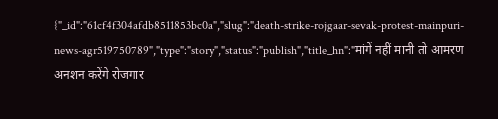{"_id":"61cf4f304afdb8511853bc0a","slug":"death-strike-rojgaar-sevak-protest-mainpuri-news-agr519750789","type":"story","status":"publish","title_hn":"मांगें नहीं मानी तो आमरण अनशन करेंगे रोजगार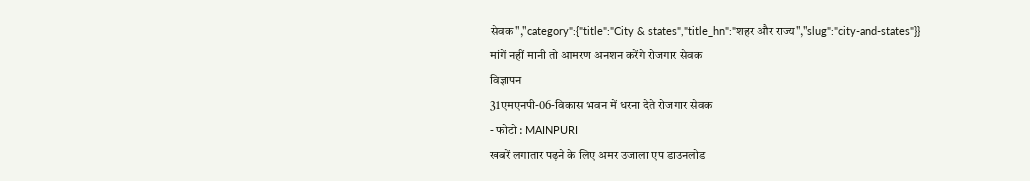सेवक","category":{"title":"City & states","title_hn":"शहर और राज्य","slug":"city-and-states"}}
मांगें नहीं मानी तो आमरण अनशन करेंगे रोजगार सेवक
विज्ञापन
31एमएनपी-06-विकास भवन में धरना देते रोजगार सेवक
- फोटो : MAINPURI
खबरें लगातार पढ़ने के लिए अमर उजाला एप डाउनलोड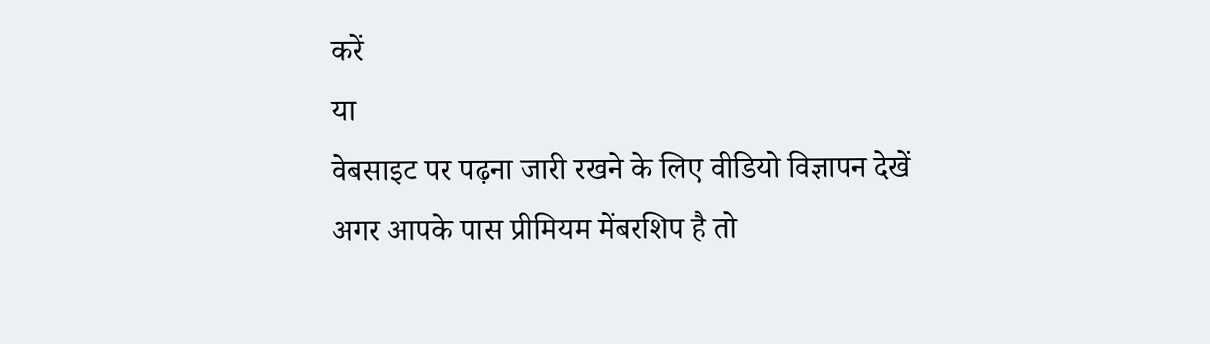करें
या
वेबसाइट पर पढ़ना जारी रखने के लिए वीडियो विज्ञापन देखें
अगर आपके पास प्रीमियम मेंबरशिप है तो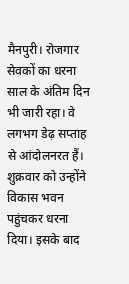मैनपुरी। रोजगार सेवकों का धरना साल के अंतिम दिन भी जारी रहा। वे लगभग डेढ़ सप्ताह से आंदोलनरत हैं। शुक्रवार को उन्होंने विकास भवन पहुंचकर धरना दिया। इसके बाद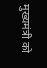मुख्यमंत्री को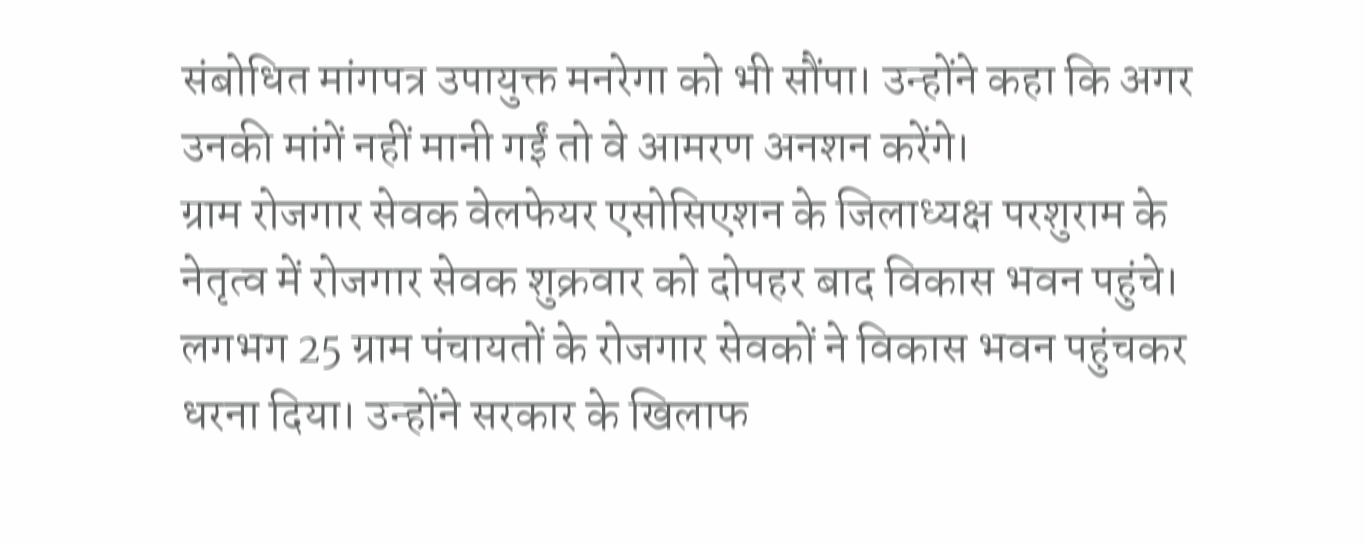संबोधित मांगपत्र उपायुक्त मनरेगा को भी सौंपा। उन्होंने कहा कि अगर उनकी मांगें नहीं मानी गईं तो वे आमरण अनशन करेंगे।
ग्राम रोजगार सेवक वेलफेयर एसोसिएशन के जिलाध्यक्ष परशुराम के नेतृत्व में रोजगार सेवक शुक्रवार को दोपहर बाद विकास भवन पहुंचे। लगभग 25 ग्राम पंचायतों के रोजगार सेवकों ने विकास भवन पहुंचकर धरना दिया। उन्होंने सरकार के खिलाफ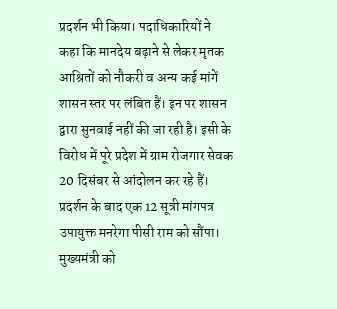प्रदर्शन भी किया। पदाधिकारियों ने कहा कि मानदेय बढ़ाने से लेकर मृतक आश्रितों को नौकरी व अन्य कई मांगें शासन स्तर पर लंबित हैं। इन पर शासन द्वारा सुनवाई नहीं की जा रही है। इसी के विरोध में पूरे प्रदेश में ग्राम रोजगार सेवक 20 दिसंबर से आंदोलन कर रहे हैं। प्रदर्शन के बाद एक 12 सूत्री मांगपत्र उपायुक्त मनरेगा पीसी राम को सौंपा।
मुख्यमंत्री को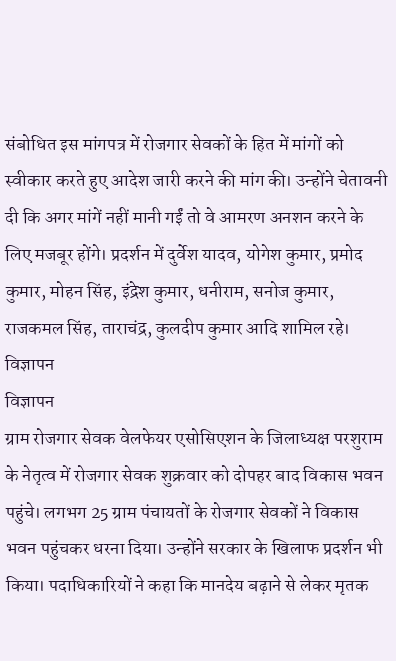संबोधित इस मांगपत्र में रोजगार सेवकों के हित में मांगों को स्वीकार करते हुए आदेश जारी करने की मांग की। उन्होंने चेतावनी दी कि अगर मांगें नहीं मानी गईं तो वे आमरण अनशन करने के लिए मजबूर होंगे। प्रदर्शन में दुर्वेश यादव, योगेश कुमार, प्रमोद कुमार, मोहन सिंह, इंद्रेश कुमार, धनीराम, सनोज कुमार, राजकमल सिंह, ताराचंद्र, कुलदीप कुमार आदि शामिल रहे।
विज्ञापन
विज्ञापन
ग्राम रोजगार सेवक वेलफेयर एसोसिएशन के जिलाध्यक्ष परशुराम के नेतृत्व में रोजगार सेवक शुक्रवार को दोपहर बाद विकास भवन पहुंचे। लगभग 25 ग्राम पंचायतों के रोजगार सेवकों ने विकास भवन पहुंचकर धरना दिया। उन्होंने सरकार के खिलाफ प्रदर्शन भी किया। पदाधिकारियों ने कहा कि मानदेय बढ़ाने से लेकर मृतक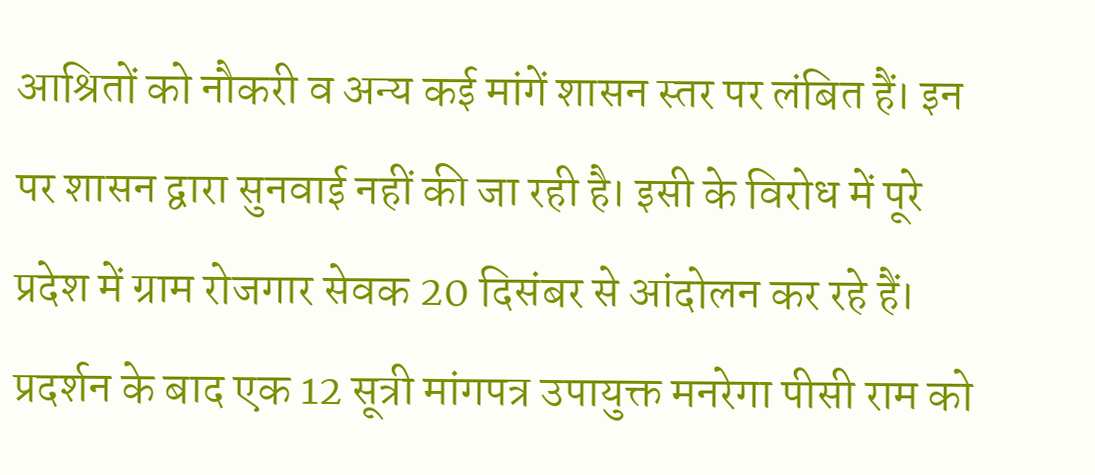आश्रितों को नौकरी व अन्य कई मांगें शासन स्तर पर लंबित हैं। इन पर शासन द्वारा सुनवाई नहीं की जा रही है। इसी के विरोध में पूरे प्रदेश में ग्राम रोजगार सेवक 20 दिसंबर से आंदोलन कर रहे हैं। प्रदर्शन के बाद एक 12 सूत्री मांगपत्र उपायुक्त मनरेगा पीसी राम को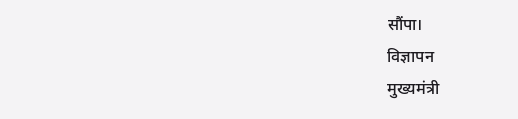सौंपा।
विज्ञापन
मुख्यमंत्री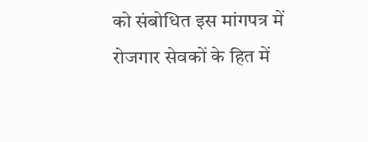को संबोधित इस मांगपत्र में रोजगार सेवकों के हित में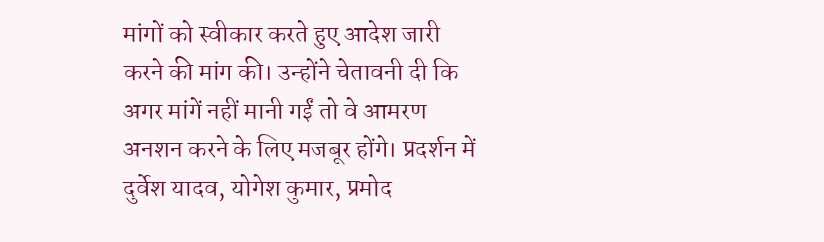मांगों को स्वीकार करते हुए आदेश जारी करने की मांग की। उन्होंने चेतावनी दी कि अगर मांगें नहीं मानी गईं तो वे आमरण अनशन करने के लिए मजबूर होंगे। प्रदर्शन में दुर्वेश यादव, योगेश कुमार, प्रमोद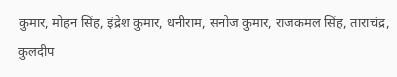कुमार, मोहन सिंह, इंद्रेश कुमार, धनीराम, सनोज कुमार, राजकमल सिंह, ताराचंद्र, कुलदीप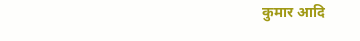कुमार आदि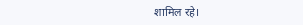शामिल रहे।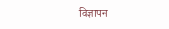विज्ञापन